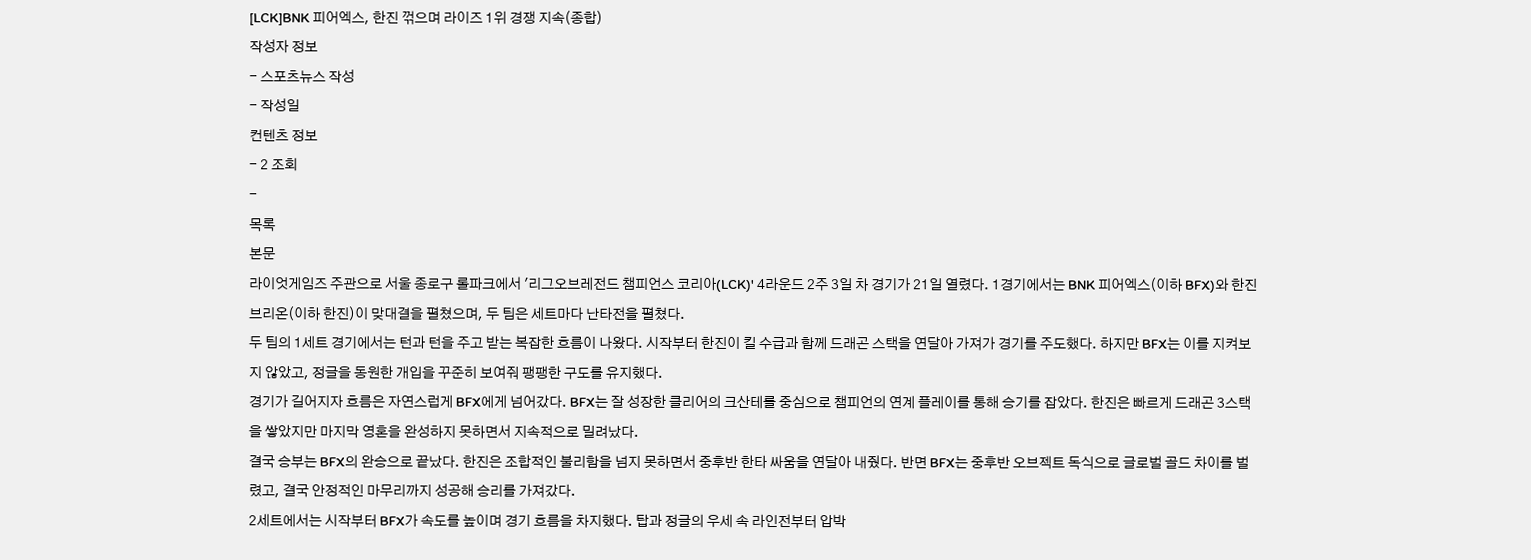[LCK]BNK 피어엑스, 한진 꺾으며 라이즈 1위 경쟁 지속(종합)
작성자 정보
- 스포츠뉴스 작성
- 작성일
컨텐츠 정보
- 2 조회
-
목록
본문
라이엇게임즈 주관으로 서울 종로구 롤파크에서 '리그오브레전드 챔피언스 코리아(LCK)' 4라운드 2주 3일 차 경기가 21일 열렸다. 1경기에서는 BNK 피어엑스(이하 BFX)와 한진 브리온(이하 한진)이 맞대결을 펼쳤으며, 두 팀은 세트마다 난타전을 펼쳤다.
두 팀의 1세트 경기에서는 턴과 턴을 주고 받는 복잡한 흐름이 나왔다. 시작부터 한진이 킬 수급과 함께 드래곤 스택을 연달아 가져가 경기를 주도했다. 하지만 BFX는 이를 지켜보지 않았고, 정글을 동원한 개입을 꾸준히 보여줘 팽팽한 구도를 유지했다.
경기가 길어지자 흐름은 자연스럽게 BFX에게 넘어갔다. BFX는 잘 성장한 클리어의 크산테를 중심으로 챔피언의 연계 플레이를 통해 승기를 잡았다. 한진은 빠르게 드래곤 3스택을 쌓았지만 마지막 영혼을 완성하지 못하면서 지속적으로 밀려났다.
결국 승부는 BFX의 완승으로 끝났다. 한진은 조합적인 불리함을 넘지 못하면서 중후반 한타 싸움을 연달아 내줬다. 반면 BFX는 중후반 오브젝트 독식으로 글로벌 골드 차이를 벌렸고, 결국 안정적인 마무리까지 성공해 승리를 가져갔다.
2세트에서는 시작부터 BFX가 속도를 높이며 경기 흐름을 차지했다. 탑과 정글의 우세 속 라인전부터 압박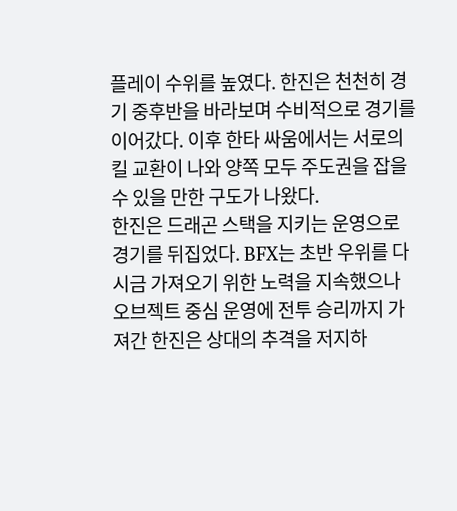플레이 수위를 높였다. 한진은 천천히 경기 중후반을 바라보며 수비적으로 경기를 이어갔다. 이후 한타 싸움에서는 서로의 킬 교환이 나와 양쪽 모두 주도권을 잡을 수 있을 만한 구도가 나왔다.
한진은 드래곤 스택을 지키는 운영으로 경기를 뒤집었다. BFX는 초반 우위를 다시금 가져오기 위한 노력을 지속했으나 오브젝트 중심 운영에 전투 승리까지 가져간 한진은 상대의 추격을 저지하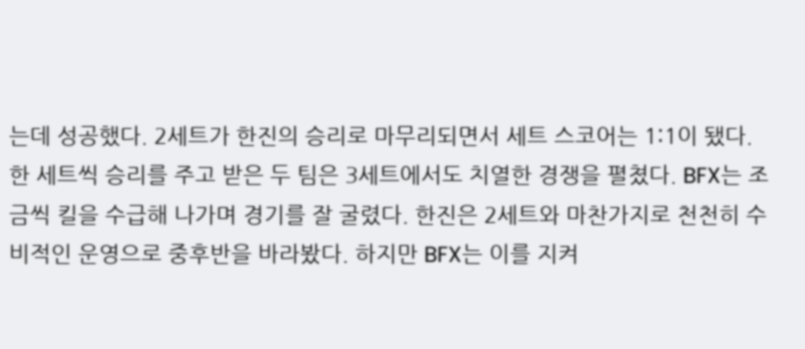는데 성공했다. 2세트가 한진의 승리로 마무리되면서 세트 스코어는 1:1이 됐다.
한 세트씩 승리를 주고 받은 두 팀은 3세트에서도 치열한 경쟁을 펼쳤다. BFX는 조금씩 킬을 수급해 나가며 경기를 잘 굴렸다. 한진은 2세트와 마찬가지로 천천히 수비적인 운영으로 중후반을 바라봤다. 하지만 BFX는 이를 지켜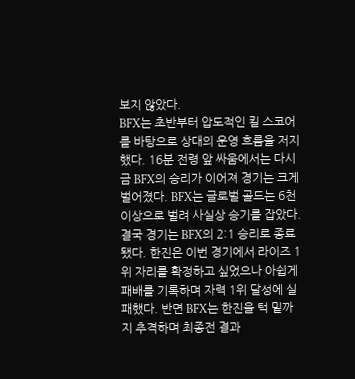보지 않았다.
BFX는 초반부터 압도적인 킬 스코어를 바탕으로 상대의 운영 흐름을 저지했다. 16분 전령 앞 싸움에서는 다시금 BFX의 승리가 이어져 경기는 크게 벌어졌다. BFX는 글로벌 골드는 6천이상으로 벌려 사실상 승기를 잡았다.
결국 경기는 BFX의 2:1 승리로 종료됐다. 한진은 이번 경기에서 라이즈 1위 자리를 확정하고 싶었으나 아쉽게 패배를 기록하며 자력 1위 달성에 실패했다. 반면 BFX는 한진을 턱 밑까지 추격하며 최종전 결과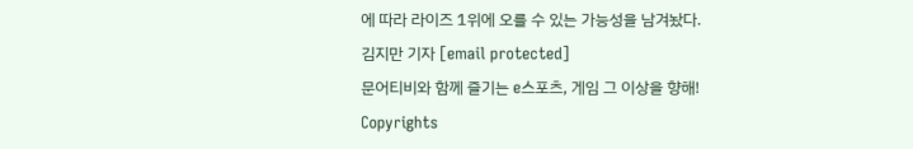에 따라 라이즈 1위에 오를 수 있는 가능성을 남겨놨다.
김지만 기자 [email protected]
문어티비와 함께 즐기는 e스포츠, 게임 그 이상을 향해!
Copyrights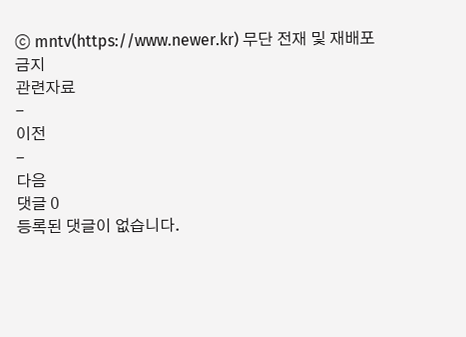ⓒ mntv(https://www.newer.kr) 무단 전재 및 재배포 금지
관련자료
-
이전
-
다음
댓글 0
등록된 댓글이 없습니다.